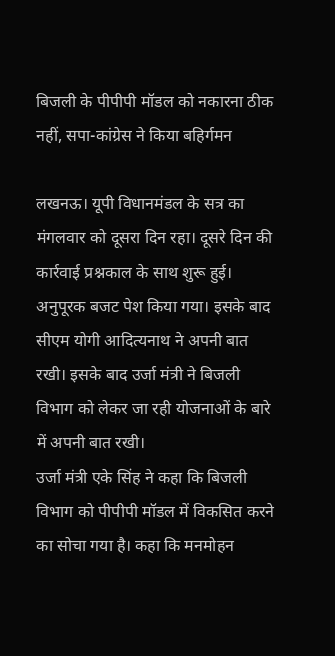बिजली के पीपीपी मॉडल को नकारना ठीक नहीं, सपा-कांग्रेस ने किया बहिर्गमन

लखनऊ। यूपी विधानमंडल के सत्र का मंगलवार को दूसरा दिन रहा। दूसरे दिन की कार्रवाई प्रश्नकाल के साथ शुरू हुई। अनुपूरक बजट पेश किया गया। इसके बाद सीएम योगी आदित्यनाथ ने अपनी बात रखी। इसके बाद उर्जा मंत्री ने बिजली विभाग को लेकर जा रही योजनाओं के बारे में अपनी बात रखी।
उर्जा मंत्री एके सिंह ने कहा कि बिजली विभाग को पीपीपी मॉडल में विकसित करने का सोचा गया है। कहा कि मनमोहन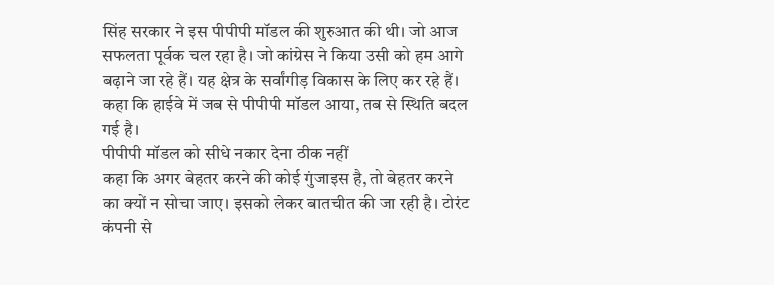सिंह सरकार ने इस पीपीपी मॉडल की शुरुआत की थी। जो आज सफलता पूर्वक चल रहा है। जो कांग्रेस ने किया उसी को हम आगे बढ़ाने जा रहे हैं। यह क्षेत्र के सर्वांगीड़ विकास के लिए कर रहे हैं। कहा कि हाईवे में जब से पीपीपी मॉडल आया, तब से स्थिति बदल गई है।
पीपीपी मॉडल को सीधे नकार देना ठीक नहीं
कहा कि अगर बेहतर करने की कोई गुंजाइस है, तो बेहतर करने का क्यों न सोचा जाए। इसको लेकर बातचीत की जा रही है। टोरंट कंपनी से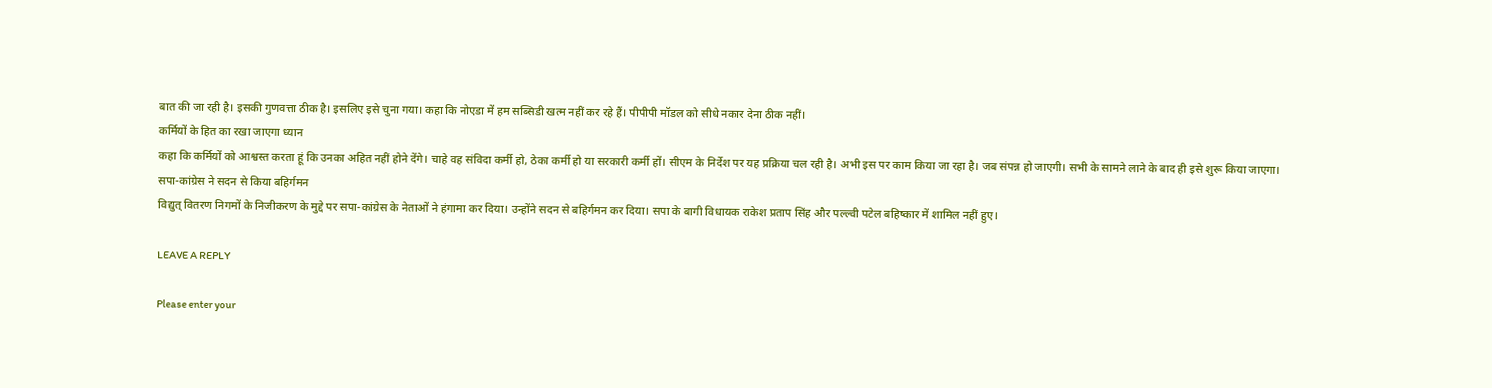बात की जा रही है। इसकी गुणवत्ता ठीक है। इसलिए इसे चुना गया। कहा कि नोएडा में हम सब्सिडी खत्म नहीं कर रहे हैं। पीपीपी मॉडल को सीधे नकार देना ठीक नहीं।
कर्मियों के हित का रखा जाएगा ध्यान
कहा कि कर्मियों को आश्वस्त करता हूं कि उनका अहित नहीं होने देंगे। चाहे वह संविदा कर्मी हो, ठेका कर्मी हो या सरकारी कर्मी हों। सीएम के निर्देश पर यह प्रक्रिया चल रही है। अभी इस पर काम किया जा रहा है। जब संपन्न हो जाएगी। सभी के सामने लाने के बाद ही इसे शुरू किया जाएगा।
सपा-कांग्रेस ने सदन से किया बहिर्गमन
विद्युत् वितरण निगमों के निजीकरण के मुद्दे पर सपा-कांग्रेस के नेताओं ने हंगामा कर दिया। उन्होंने सदन से बहिर्गमन कर दिया। सपा के बागी विधायक राकेश प्रताप सिंह और पल्ल्वी पटेल बहिष्कार में शामिल नहीं हुए।

LEAVE A REPLY

Please enter your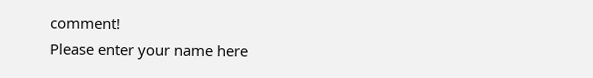comment!
Please enter your name here